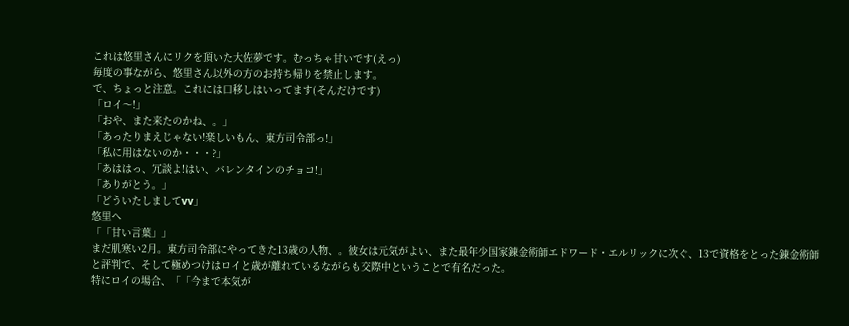これは悠里さんにリクを頂いた大佐夢です。むっちゃ甘いです(えっ)
毎度の事ながら、悠里さん以外の方のお持ち帰りを禁止します。
で、ちょっと注意。これには口移しはいってます(そんだけです)
「ロイ〜!」
「おや、また来たのかね、。」
「あったりまえじゃない!楽しいもん、東方司令部っ!」
「私に用はないのか・・・?」
「あははっ、冗談よ!はい、バレンタインのチョコ!」
「ありがとう。」
「どういたしましてvv」
悠里へ
「「甘い言葉」」
まだ肌寒い2月。東方司令部にやってきた13歳の人物、。彼女は元気がよい、また最年少国家錬金術師エドワード・エルリックに次ぐ、13で資格をとった錬金術師と評判で、そして極めつけはロイと歳が離れているながらも交際中ということで有名だった。
特にロイの場合、「「今まで本気が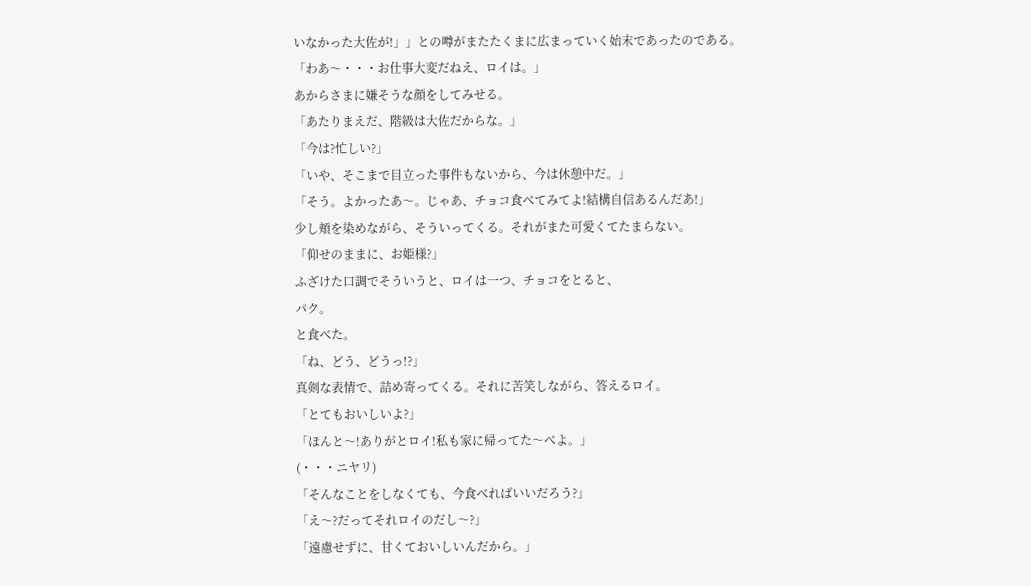いなかった大佐が!」」との噂がまたたくまに広まっていく始末であったのである。
「わあ〜・・・お仕事大変だねえ、ロイは。」
あからさまに嫌そうな顔をしてみせる。
「あたりまえだ、階級は大佐だからな。」
「今は?忙しい?」
「いや、そこまで目立った事件もないから、今は休憩中だ。」
「そう。よかったあ〜。じゃあ、チョコ食べてみてよ!結構自信あるんだあ!」
少し頬を染めながら、そういってくる。それがまた可愛くてたまらない。
「仰せのままに、お姫様?」
ふざけた口調でそういうと、ロイは一つ、チョコをとると、
パク。
と食べた。
「ね、どう、どうっ!?」
真剣な表情で、詰め寄ってくる。それに苦笑しながら、答えるロイ。
「とてもおいしいよ?」
「ほんと〜!ありがとロイ!私も家に帰ってた〜べよ。」
(・・・ニヤリ)
「そんなことをしなくても、今食べればいいだろう?」
「え〜?だってそれロイのだし〜?」
「遠慮せずに、甘くておいしいんだから。」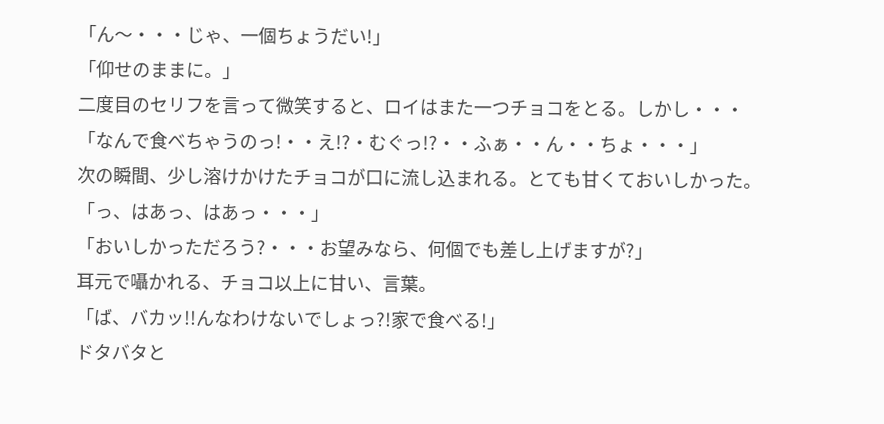「ん〜・・・じゃ、一個ちょうだい!」
「仰せのままに。」
二度目のセリフを言って微笑すると、ロイはまた一つチョコをとる。しかし・・・
「なんで食べちゃうのっ!・・え!?・むぐっ!?・・ふぁ・・ん・・ちょ・・・」
次の瞬間、少し溶けかけたチョコが口に流し込まれる。とても甘くておいしかった。
「っ、はあっ、はあっ・・・」
「おいしかっただろう?・・・お望みなら、何個でも差し上げますが?」
耳元で囁かれる、チョコ以上に甘い、言葉。
「ば、バカッ!!んなわけないでしょっ?!家で食べる!」
ドタバタと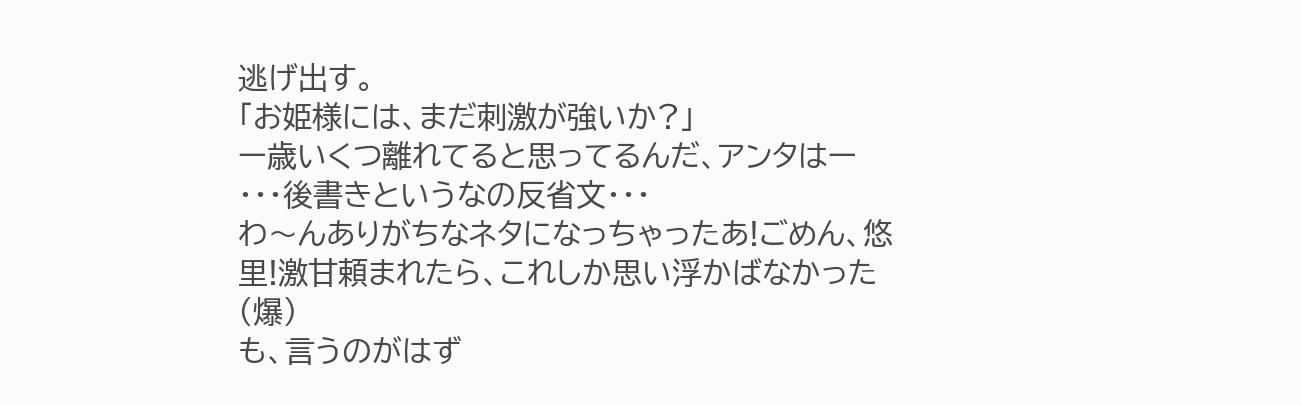逃げ出す。
「お姫様には、まだ刺激が強いか?」
ー歳いくつ離れてると思ってるんだ、アンタはー
・・・後書きというなの反省文・・・
わ〜んありがちなネタになっちゃったあ!ごめん、悠里!激甘頼まれたら、これしか思い浮かばなかった(爆)
も、言うのがはず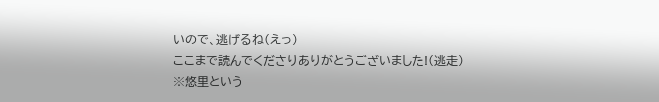いので、逃げるね(えっ)
ここまで読んでくださりありがとうございました!(逃走)
※悠里という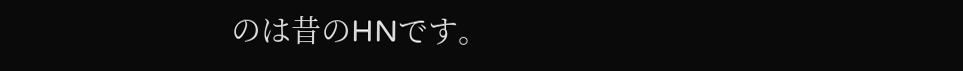のは昔のHNです。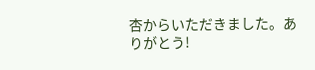杏からいただきました。ありがとう!